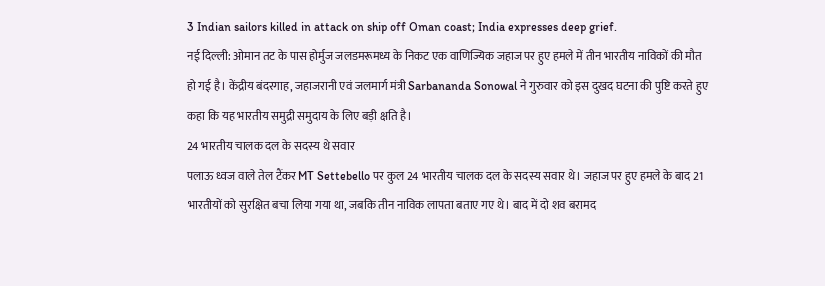3 Indian sailors killed in attack on ship off Oman coast; India expresses deep grief.
नई दिल्ली: ओमान तट के पास होर्मुज जलडमरूमध्य के निकट एक वाणिज्यिक जहाज पर हुए हमले में तीन भारतीय नाविकों की मौत हो गई है। केंद्रीय बंदरगाह, जहाजरानी एवं जलमार्ग मंत्री Sarbananda Sonowal ने गुरुवार को इस दुखद घटना की पुष्टि करते हुए कहा कि यह भारतीय समुद्री समुदाय के लिए बड़ी क्षति है।
24 भारतीय चालक दल के सदस्य थे सवार
पलाऊ ध्वज वाले तेल टैंकर MT Settebello पर कुल 24 भारतीय चालक दल के सदस्य सवार थे। जहाज पर हुए हमले के बाद 21 भारतीयों को सुरक्षित बचा लिया गया था, जबकि तीन नाविक लापता बताए गए थे। बाद में दो शव बरामद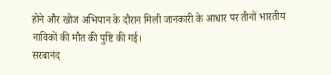होने और खोज अभियान के दौरान मिली जानकारी के आधार पर तीनों भारतीय नाविकों की मौत की पुष्टि की गई।
सरबानंद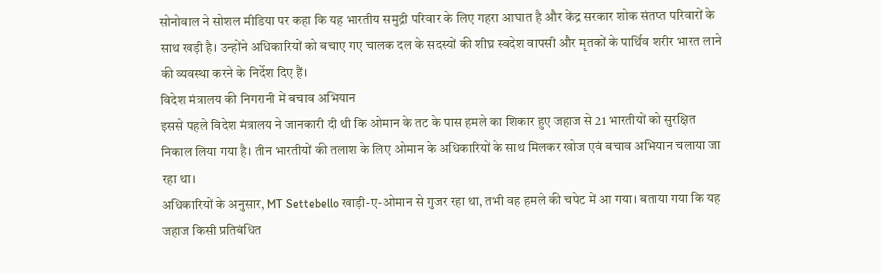सोनोवाल ने सोशल मीडिया पर कहा कि यह भारतीय समुद्री परिवार के लिए गहरा आघात है और केंद्र सरकार शोक संतप्त परिवारों के साथ खड़ी है। उन्होंने अधिकारियों को बचाए गए चालक दल के सदस्यों की शीघ्र स्वदेश वापसी और मृतकों के पार्थिव शरीर भारत लाने की व्यवस्था करने के निर्देश दिए हैं।
विदेश मंत्रालय की निगरानी में बचाव अभियान
इससे पहले विदेश मंत्रालय ने जानकारी दी थी कि ओमान के तट के पास हमले का शिकार हुए जहाज से 21 भारतीयों को सुरक्षित निकाल लिया गया है। तीन भारतीयों की तलाश के लिए ओमान के अधिकारियों के साथ मिलकर खोज एवं बचाव अभियान चलाया जा रहा था।
अधिकारियों के अनुसार, MT Settebello खाड़ी-ए-ओमान से गुजर रहा था, तभी वह हमले की चपेट में आ गया। बताया गया कि यह जहाज किसी प्रतिबंधित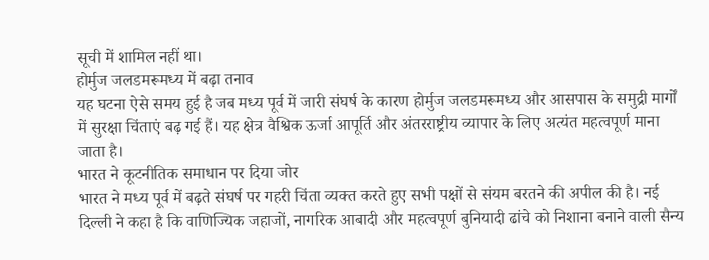सूची में शामिल नहीं था।
होर्मुज जलडमरूमध्य में बढ़ा तनाव
यह घटना ऐसे समय हुई है जब मध्य पूर्व में जारी संघर्ष के कारण होर्मुज जलडमरूमध्य और आसपास के समुद्री मार्गों में सुरक्षा चिंताएं बढ़ गई हैं। यह क्षेत्र वैश्विक ऊर्जा आपूर्ति और अंतरराष्ट्रीय व्यापार के लिए अत्यंत महत्वपूर्ण माना जाता है।
भारत ने कूटनीतिक समाधान पर दिया जोर
भारत ने मध्य पूर्व में बढ़ते संघर्ष पर गहरी चिंता व्यक्त करते हुए सभी पक्षों से संयम बरतने की अपील की है। नई दिल्ली ने कहा है कि वाणिज्यिक जहाजों, नागरिक आबादी और महत्वपूर्ण बुनियादी ढांचे को निशाना बनाने वाली सैन्य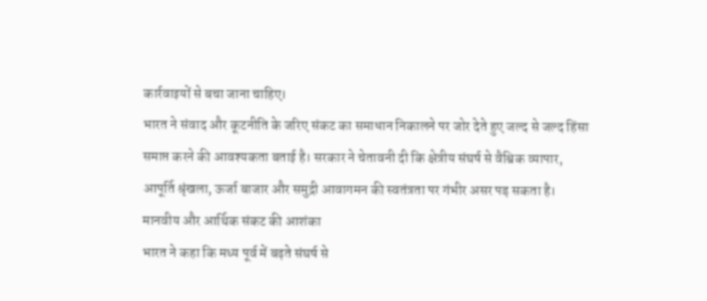कार्रवाइयों से बचा जाना चाहिए।
भारत ने संवाद और कूटनीति के जरिए संकट का समाधान निकालने पर जोर देते हुए जल्द से जल्द हिंसा समाप्त करने की आवश्यकता बताई है। सरकार ने चेतावनी दी कि क्षेत्रीय संघर्ष से वैश्विक व्यापार, आपूर्ति श्रृंखला, ऊर्जा बाजार और समुद्री आवागमन की स्वतंत्रता पर गंभीर असर पड़ सकता है।
मानवीय और आर्थिक संकट की आशंका
भारत ने कहा कि मध्य पूर्व में बढ़ते संघर्ष से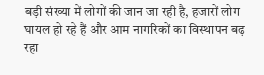बड़ी संख्या में लोगों की जान जा रही है, हजारों लोग घायल हो रहे हैं और आम नागरिकों का विस्थापन बढ़ रहा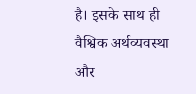है। इसके साथ ही वैश्विक अर्थव्यवस्था और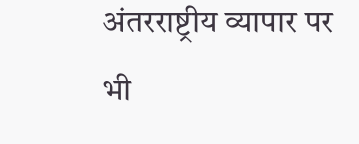अंतरराष्ट्रीय व्यापार पर भी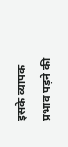इसके व्यापक प्रभाव पड़ने की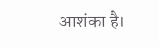आशंका है।